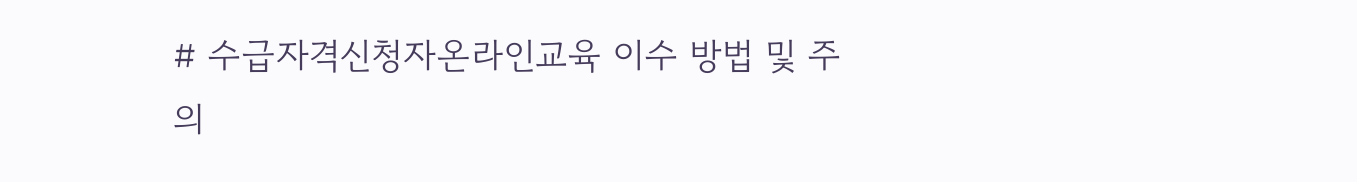# 수급자격신청자온라인교육 이수 방법 및 주의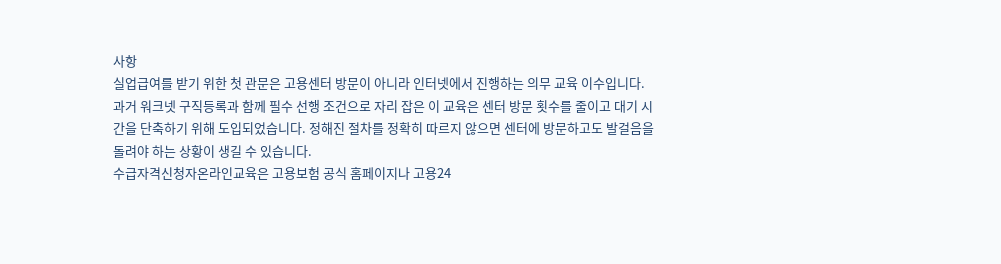사항
실업급여를 받기 위한 첫 관문은 고용센터 방문이 아니라 인터넷에서 진행하는 의무 교육 이수입니다. 과거 워크넷 구직등록과 함께 필수 선행 조건으로 자리 잡은 이 교육은 센터 방문 횟수를 줄이고 대기 시간을 단축하기 위해 도입되었습니다. 정해진 절차를 정확히 따르지 않으면 센터에 방문하고도 발걸음을 돌려야 하는 상황이 생길 수 있습니다.
수급자격신청자온라인교육은 고용보험 공식 홈페이지나 고용24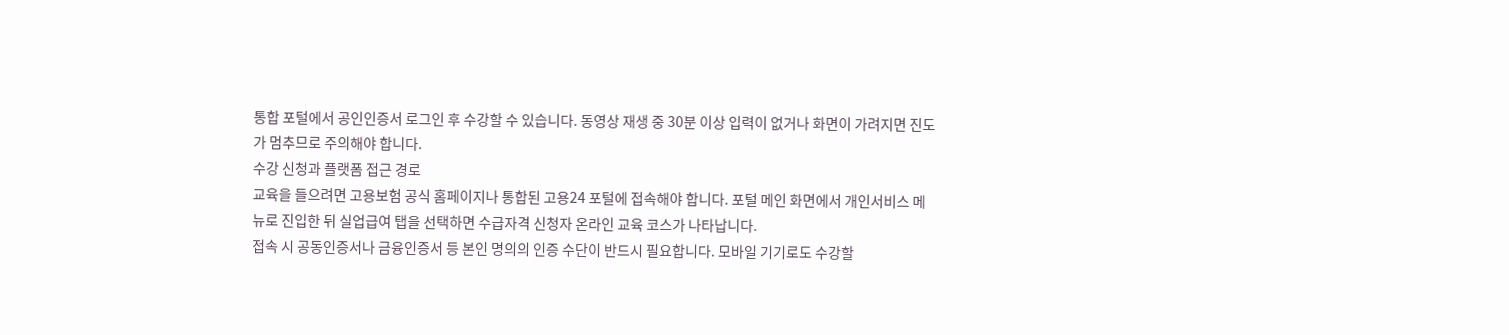통합 포털에서 공인인증서 로그인 후 수강할 수 있습니다. 동영상 재생 중 30분 이상 입력이 없거나 화면이 가려지면 진도가 멈추므로 주의해야 합니다.
수강 신청과 플랫폼 접근 경로
교육을 들으려면 고용보험 공식 홈페이지나 통합된 고용24 포털에 접속해야 합니다. 포털 메인 화면에서 개인서비스 메뉴로 진입한 뒤 실업급여 탭을 선택하면 수급자격 신청자 온라인 교육 코스가 나타납니다.
접속 시 공동인증서나 금융인증서 등 본인 명의의 인증 수단이 반드시 필요합니다. 모바일 기기로도 수강할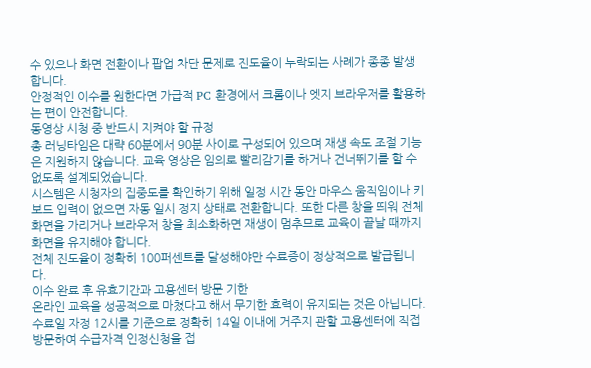수 있으나 화면 전환이나 팝업 차단 문제로 진도율이 누락되는 사례가 종종 발생합니다.
안정적인 이수를 원한다면 가급적 PC 환경에서 크롬이나 엣지 브라우저를 활용하는 편이 안전합니다.
동영상 시청 중 반드시 지켜야 할 규정
총 러닝타임은 대략 60분에서 90분 사이로 구성되어 있으며 재생 속도 조절 기능은 지원하지 않습니다. 교육 영상은 임의로 빨리감기를 하거나 건너뛰기를 할 수 없도록 설계되었습니다.
시스템은 시청자의 집중도를 확인하기 위해 일정 시간 동안 마우스 움직임이나 키보드 입력이 없으면 자동 일시 정지 상태로 전환합니다. 또한 다른 창을 띄워 전체 화면을 가리거나 브라우저 창을 최소화하면 재생이 멈추므로 교육이 끝날 때까지 화면을 유지해야 합니다.
전체 진도율이 정확히 100퍼센트를 달성해야만 수료증이 정상적으로 발급됩니다.
이수 완료 후 유효기간과 고용센터 방문 기한
온라인 교육을 성공적으로 마쳤다고 해서 무기한 효력이 유지되는 것은 아닙니다. 수료일 자정 12시를 기준으로 정확히 14일 이내에 거주지 관할 고용센터에 직접 방문하여 수급자격 인정신청을 접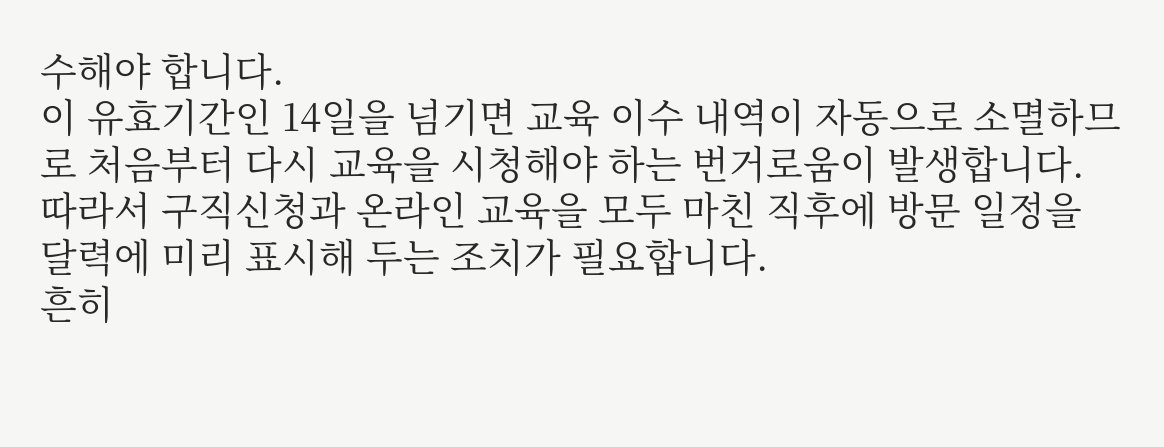수해야 합니다.
이 유효기간인 14일을 넘기면 교육 이수 내역이 자동으로 소멸하므로 처음부터 다시 교육을 시청해야 하는 번거로움이 발생합니다. 따라서 구직신청과 온라인 교육을 모두 마친 직후에 방문 일정을 달력에 미리 표시해 두는 조치가 필요합니다.
흔히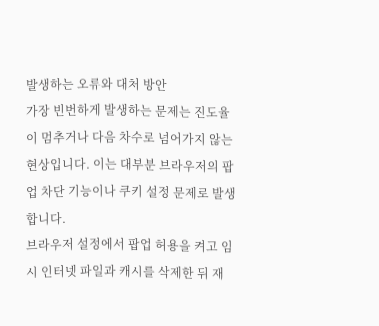발생하는 오류와 대처 방안
가장 빈번하게 발생하는 문제는 진도율이 멈추거나 다음 차수로 넘어가지 않는 현상입니다. 이는 대부분 브라우저의 팝업 차단 기능이나 쿠키 설정 문제로 발생합니다.
브라우저 설정에서 팝업 허용을 켜고 임시 인터넷 파일과 캐시를 삭제한 뒤 재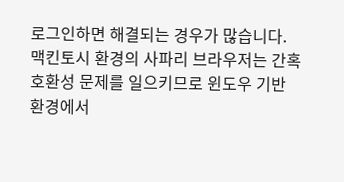로그인하면 해결되는 경우가 많습니다. 맥킨토시 환경의 사파리 브라우저는 간혹 호환성 문제를 일으키므로 윈도우 기반 환경에서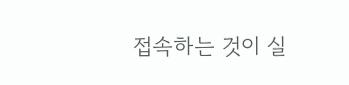접속하는 것이 실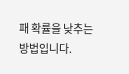패 확률을 낮추는 방법입니다.